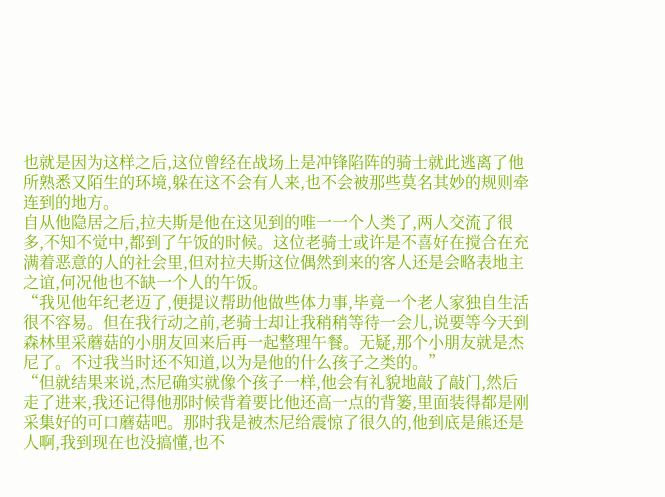也就是因为这样之后,这位曾经在战场上是冲锋陷阵的骑士就此逃离了他所熟悉又陌生的环境,躲在这不会有人来,也不会被那些莫名其妙的规则牵连到的地方。
自从他隐居之后,拉夫斯是他在这见到的唯一一个人类了,两人交流了很多,不知不觉中,都到了午饭的时候。这位老骑士或许是不喜好在搅合在充满着恶意的人的社会里,但对拉夫斯这位偶然到来的客人还是会略表地主之谊,何况他也不缺一个人的午饭。
“我见他年纪老迈了,便提议帮助他做些体力事,毕竟一个老人家独自生活很不容易。但在我行动之前,老骑士却让我稍稍等待一会儿,说要等今天到森林里采蘑菇的小朋友回来后再一起整理午餐。无疑,那个小朋友就是杰尼了。不过我当时还不知道,以为是他的什么孩子之类的。”
“但就结果来说,杰尼确实就像个孩子一样,他会有礼貌地敲了敲门,然后走了进来,我还记得他那时候背着要比他还高一点的背篓,里面装得都是刚采集好的可口蘑菇吧。那时我是被杰尼给震惊了很久的,他到底是熊还是人啊,我到现在也没搞懂,也不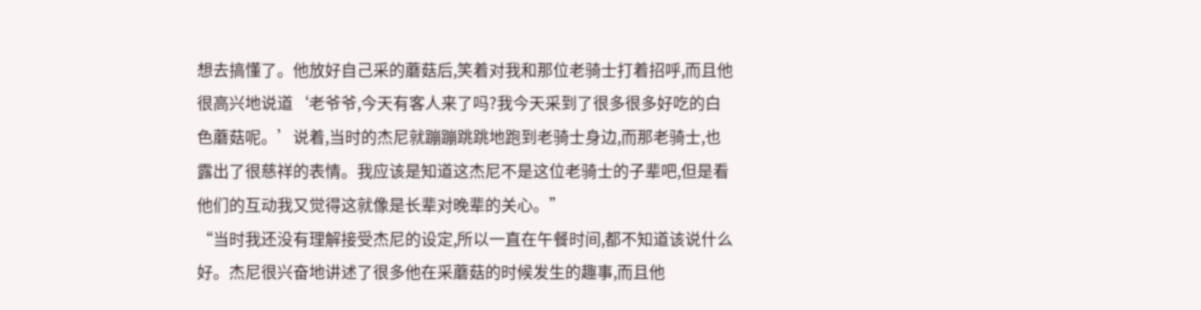想去搞懂了。他放好自己采的蘑菇后,笑着对我和那位老骑士打着招呼,而且他很高兴地说道‘老爷爷,今天有客人来了吗?我今天采到了很多很多好吃的白色蘑菇呢。’说着,当时的杰尼就蹦蹦跳跳地跑到老骑士身边,而那老骑士,也露出了很慈祥的表情。我应该是知道这杰尼不是这位老骑士的子辈吧,但是看他们的互动我又觉得这就像是长辈对晚辈的关心。”
“当时我还没有理解接受杰尼的设定,所以一直在午餐时间,都不知道该说什么好。杰尼很兴奋地讲述了很多他在采蘑菇的时候发生的趣事,而且他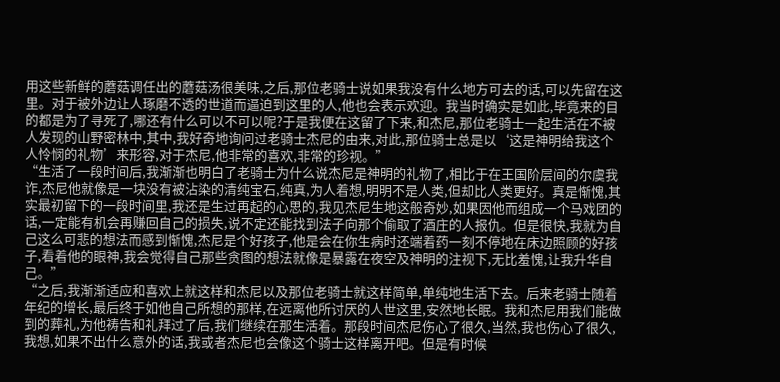用这些新鲜的蘑菇调任出的蘑菇汤很美味,之后,那位老骑士说如果我没有什么地方可去的话,可以先留在这里。对于被外边让人琢磨不透的世道而逼迫到这里的人,他也会表示欢迎。我当时确实是如此,毕竟来的目的都是为了寻死了,哪还有什么可以不可以呢?于是我便在这留了下来,和杰尼,那位老骑士一起生活在不被人发现的山野密林中,其中,我好奇地询问过老骑士杰尼的由来,对此,那位骑士总是以‘这是神明给我这个人怜悯的礼物’来形容,对于杰尼,他非常的喜欢,非常的珍视。”
“生活了一段时间后,我渐渐也明白了老骑士为什么说杰尼是神明的礼物了,相比于在王国阶层间的尔虞我诈,杰尼他就像是一块没有被沾染的清纯宝石,纯真,为人着想,明明不是人类,但却比人类更好。真是惭愧,其实最初留下的一段时间里,我还是生过再起的心思的,我见杰尼生地这般奇妙,如果因他而组成一个马戏团的话,一定能有机会再赚回自己的损失,说不定还能找到法子向那个偷取了酒庄的人报仇。但是很快,我就为自己这么可悲的想法而感到惭愧,杰尼是个好孩子,他是会在你生病时还端着药一刻不停地在床边照顾的好孩子,看着他的眼神,我会觉得自己那些贪图的想法就像是暴露在夜空及神明的注视下,无比羞愧,让我升华自己。”
“之后,我渐渐适应和喜欢上就这样和杰尼以及那位老骑士就这样简单,单纯地生活下去。后来老骑士随着年纪的增长,最后终于如他自己所想的那样,在远离他所讨厌的人世这里,安然地长眠。我和杰尼用我们能做到的葬礼,为他祷告和礼拜过了后,我们继续在那生活着。那段时间杰尼伤心了很久,当然,我也伤心了很久,我想,如果不出什么意外的话,我或者杰尼也会像这个骑士这样离开吧。但是有时候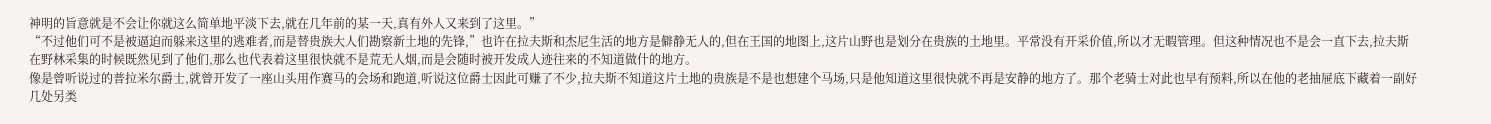神明的旨意就是不会让你就这么简单地平淡下去,就在几年前的某一天,真有外人又来到了这里。”
“不过他们可不是被逼迫而躲来这里的逃难者,而是替贵族大人们勘察新土地的先锋,”也许在拉夫斯和杰尼生活的地方是僻静无人的,但在王国的地图上,这片山野也是划分在贵族的土地里。平常没有开采价值,所以才无暇管理。但这种情况也不是会一直下去,拉夫斯在野林采集的时候既然见到了他们,那么也代表着这里很快就不是荒无人烟,而是会随时被开发成人迹往来的不知道做什的地方。
像是曾听说过的普拉米尔爵士,就曾开发了一座山头用作赛马的会场和跑道,听说这位爵士因此可赚了不少,拉夫斯不知道这片土地的贵族是不是也想建个马场,只是他知道这里很快就不再是安静的地方了。那个老骑士对此也早有预料,所以在他的老抽屉底下藏着一副好几处另类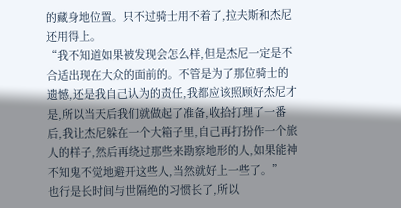的藏身地位置。只不过骑士用不着了,拉夫斯和杰尼还用得上。
“我不知道如果被发现会怎么样,但是杰尼一定是不合适出现在大众的面前的。不管是为了那位骑士的遗憾,还是我自己认为的责任,我都应该照顾好杰尼才是,所以当天后我们就做起了准备,收拾打理了一番后,我让杰尼躲在一个大箱子里,自己再打扮作一个旅人的样子,然后再绕过那些来勘察地形的人,如果能神不知鬼不觉地避开这些人,当然就好上一些了。”
也行是长时间与世隔绝的习惯长了,所以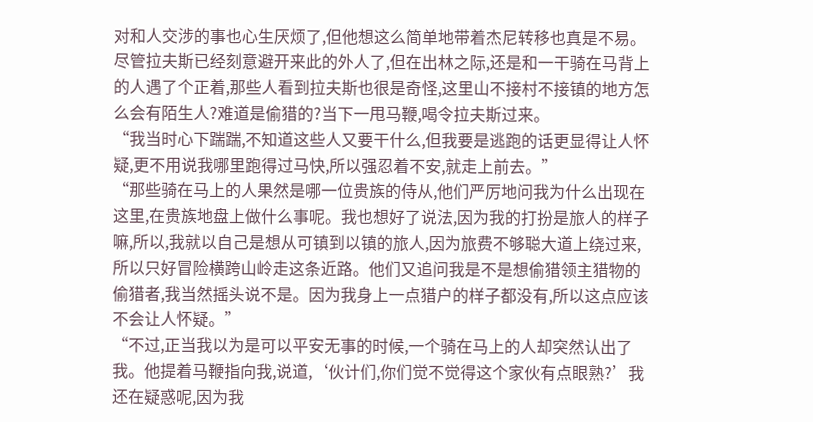对和人交涉的事也心生厌烦了,但他想这么简单地带着杰尼转移也真是不易。尽管拉夫斯已经刻意避开来此的外人了,但在出林之际,还是和一干骑在马背上的人遇了个正着,那些人看到拉夫斯也很是奇怪,这里山不接村不接镇的地方怎么会有陌生人?难道是偷猎的?当下一甩马鞭,喝令拉夫斯过来。
“我当时心下踹踹,不知道这些人又要干什么,但我要是逃跑的话更显得让人怀疑,更不用说我哪里跑得过马快,所以强忍着不安,就走上前去。”
“那些骑在马上的人果然是哪一位贵族的侍从,他们严厉地问我为什么出现在这里,在贵族地盘上做什么事呢。我也想好了说法,因为我的打扮是旅人的样子嘛,所以,我就以自己是想从可镇到以镇的旅人,因为旅费不够聪大道上绕过来,所以只好冒险横跨山岭走这条近路。他们又追问我是不是想偷猎领主猎物的偷猎者,我当然摇头说不是。因为我身上一点猎户的样子都没有,所以这点应该不会让人怀疑。”
“不过,正当我以为是可以平安无事的时候,一个骑在马上的人却突然认出了我。他提着马鞭指向我,说道,‘伙计们,你们觉不觉得这个家伙有点眼熟?’我还在疑惑呢,因为我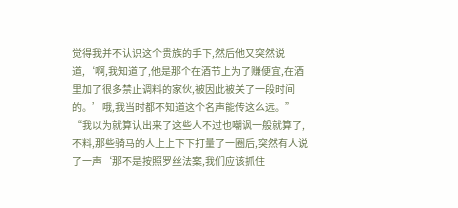觉得我并不认识这个贵族的手下,然后他又突然说道,‘啊,我知道了,他是那个在酒节上为了赚便宜,在酒里加了很多禁止调料的家伙,被因此被关了一段时间的。’哦,我当时都不知道这个名声能传这么远。”
“我以为就算认出来了这些人不过也嘲讽一般就算了,不料,那些骑马的人上上下下打量了一圈后,突然有人说了一声‘那不是按照罗丝法案,我们应该抓住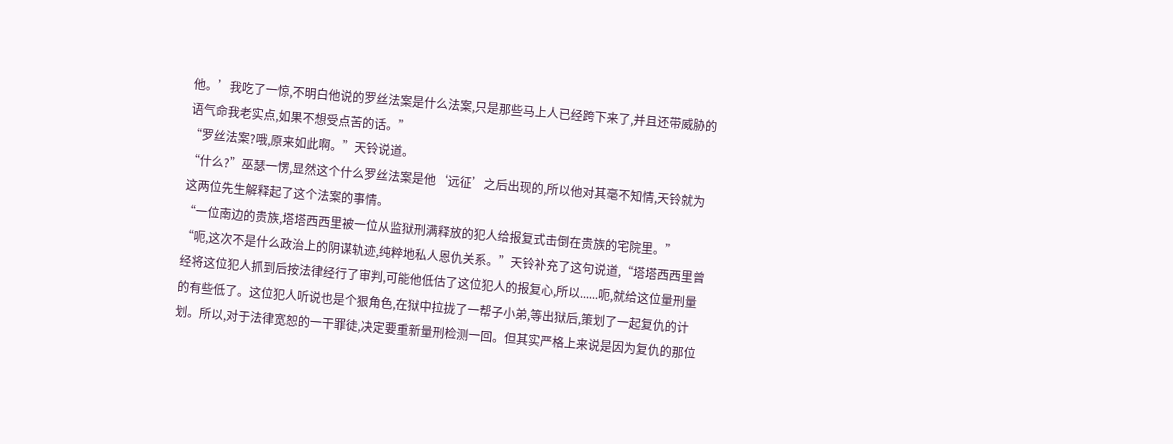他。’我吃了一惊,不明白他说的罗丝法案是什么法案,只是那些马上人已经跨下来了,并且还带威胁的语气命我老实点,如果不想受点苦的话。”
“罗丝法案?哦,原来如此啊。”天铃说道。
“什么?”巫瑟一愣,显然这个什么罗丝法案是他‘远征’之后出现的,所以他对其毫不知情,天铃就为这两位先生解释起了这个法案的事情。
“一位南边的贵族,塔塔西西里被一位从监狱刑满释放的犯人给报复式击倒在贵族的宅院里。”
“呃,这次不是什么政治上的阴谋轨迹,纯粹地私人恩仇关系。”天铃补充了这句说道,“塔塔西西里曾经将这位犯人抓到后按法律经行了审判,可能他低估了这位犯人的报复心,所以......呃,就给这位量刑量的有些低了。这位犯人听说也是个狠角色,在狱中拉拢了一帮子小弟,等出狱后,策划了一起复仇的计划。所以,对于法律宽恕的一干罪徒,决定要重新量刑检测一回。但其实严格上来说是因为复仇的那位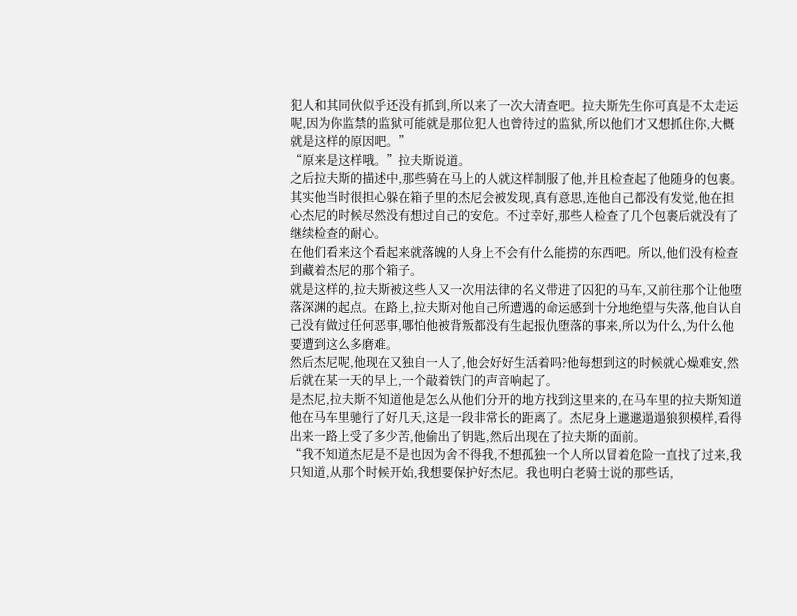犯人和其同伙似乎还没有抓到,所以来了一次大清查吧。拉夫斯先生你可真是不太走运呢,因为你监禁的监狱可能就是那位犯人也曾待过的监狱,所以他们才又想抓住你,大概就是这样的原因吧。”
“原来是这样哦。”拉夫斯说道。
之后拉夫斯的描述中,那些骑在马上的人就这样制服了他,并且检查起了他随身的包裹。其实他当时很担心躲在箱子里的杰尼会被发现,真有意思,连他自己都没有发觉,他在担心杰尼的时候尽然没有想过自己的安危。不过幸好,那些人检查了几个包裹后就没有了继续检查的耐心。
在他们看来这个看起来就落魄的人身上不会有什么能捞的东西吧。所以,他们没有检查到藏着杰尼的那个箱子。
就是这样的,拉夫斯被这些人又一次用法律的名义带进了囚犯的马车,又前往那个让他堕落深渊的起点。在路上,拉夫斯对他自己所遭遇的命运感到十分地绝望与失落,他自认自己没有做过任何恶事,哪怕他被背叛都没有生起报仇堕落的事来,所以为什么,为什么他要遭到这么多磨难。
然后杰尼呢,他现在又独自一人了,他会好好生活着吗?他每想到这的时候就心燥难安,然后就在某一天的早上,一个敲着铁门的声音响起了。
是杰尼,拉夫斯不知道他是怎么从他们分开的地方找到这里来的,在马车里的拉夫斯知道他在马车里驰行了好几天,这是一段非常长的距离了。杰尼身上邋邋遢遢狼狈模样,看得出来一路上受了多少苦,他偷出了钥匙,然后出现在了拉夫斯的面前。
“我不知道杰尼是不是也因为舍不得我,不想孤独一个人所以冒着危险一直找了过来,我只知道,从那个时候开始,我想要保护好杰尼。我也明白老骑士说的那些话,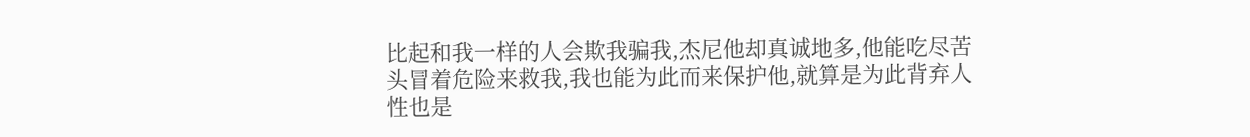比起和我一样的人会欺我骗我,杰尼他却真诚地多,他能吃尽苦头冒着危险来救我,我也能为此而来保护他,就算是为此背弃人性也是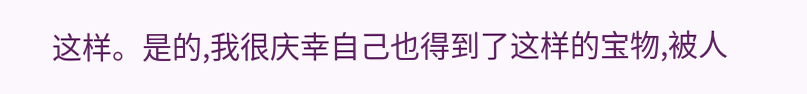这样。是的,我很庆幸自己也得到了这样的宝物,被人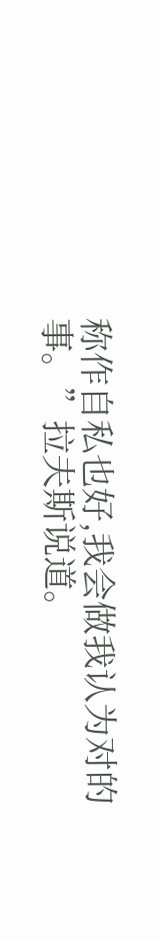称作自私也好,我会做我认为对的事。”拉夫斯说道。